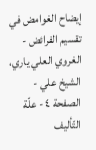إيضاح الغوامض في تقسيم الفرائض - الغروي العلي ياري، الشيخ علي - الصفحة ٤ - علّة التّأليف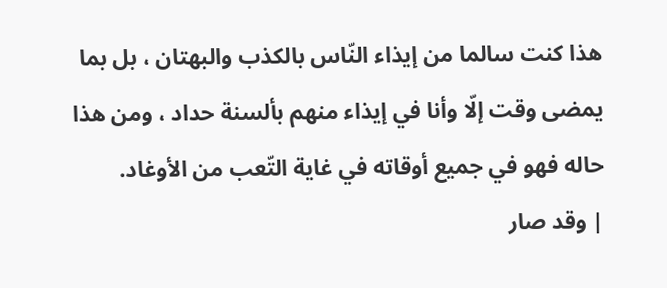هذا كنت سالما من إيذاء النّاس بالكذب والبهتان ، بل بما يمضى وقت إلّا وأنا في إيذاء منهم بألسنة حداد ، ومن هذا حاله فهو في جميع أوقاته في غاية التّعب من الأوغاد.
| وقد صار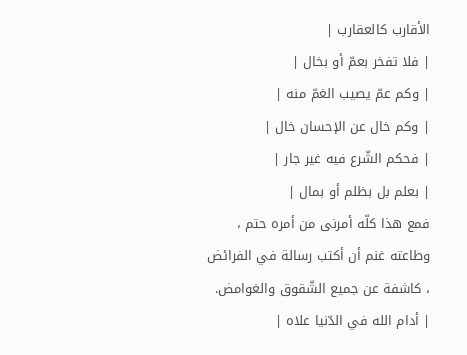الأقارب كالعقارب |
| فلا تفخر بعمّ أو بخال |
| وكم عمّ يصيب الغمّ منه |
| وكم خال عن الإحسان خال |
| فحكم الشّرع فيه غير جار |
| بعلم بل بظلم أو بمال |
فمع هذا كلّه أمرنى من أمره حتم ، وطاعته غنم أن أكتب رسالة في الفرائض ، كاشفة عن جميع الشّقوق والغوامض.
| أدام الله في الدّنيا علاه |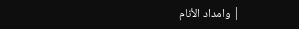| وامداد الأنام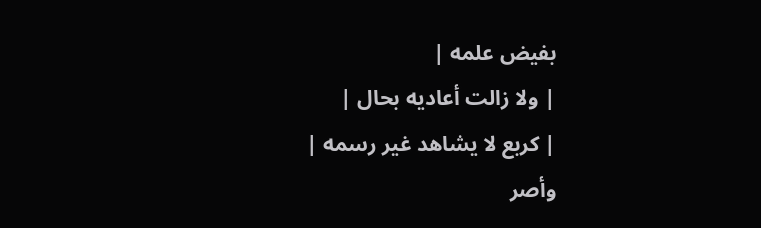بفيض علمه |
| ولا زالت أعاديه بحال |
| كربع لا يشاهد غير رسمه |
وأصر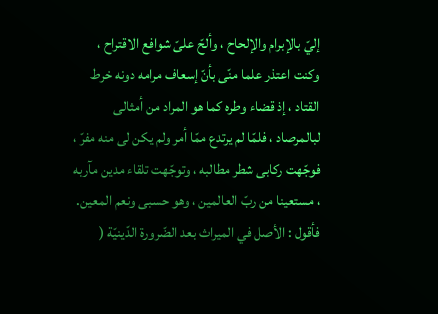إليّ بالإبرام والإلحاح ، وألحّ علىّ شوافع الاقتراح ، وكنت اعتذر علما منّى بأنّ إسعاف مرامه دونه خرط القتاد ، إذ قضاء وطره كما هو المراد من أمثالى لبالمرصاد ، فلمّا لم يرتدع ممّا أمر ولم يكن لى منه مفرّ ، فوجّهت ركابى شطر مطالبه ، وتوجّهت تلقاء مدين مآربه ، مستعينا من ربّ العالمين ، وهو حسبى ونعم المعين.
فأقول : الأصل في الميراث بعد الضّرورة الدّينيّة (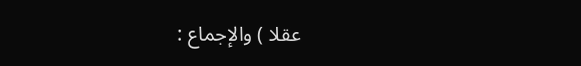عقلا ) والإجماع :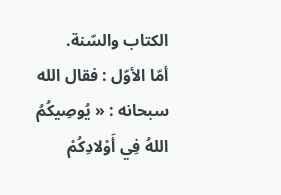الكتاب والسّنة.
أمّا الأوّل : فقال الله سبحانه : « يُوصِيكُمُ اللهُ فِي أَوْلادِكُمْ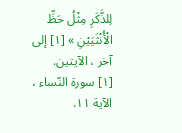لِلذَّكَرِ مِثْلُ حَظِّ الْأُنْثَيَيْنِ » [١] إلى آخر ، الآيتين.
[١] سورة النّساء ، الآية ١١.